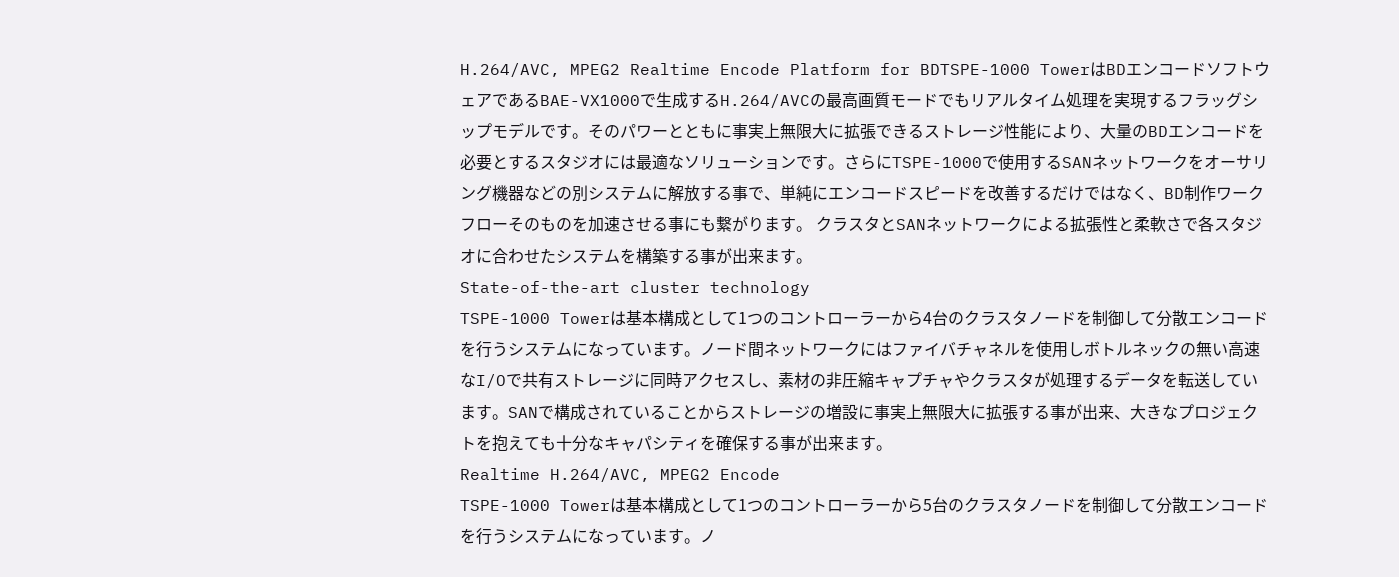H.264/AVC, MPEG2 Realtime Encode Platform for BDTSPE-1000 TowerはBDエンコードソフトウェアであるBAE-VX1000で生成するH.264/AVCの最高画質モードでもリアルタイム処理を実現するフラッグシップモデルです。そのパワーとともに事実上無限大に拡張できるストレージ性能により、大量のBDエンコードを必要とするスタジオには最適なソリューションです。さらにTSPE-1000で使用するSANネットワークをオーサリング機器などの別システムに解放する事で、単純にエンコードスピードを改善するだけではなく、BD制作ワークフローそのものを加速させる事にも繋がります。 クラスタとSANネットワークによる拡張性と柔軟さで各スタジオに合わせたシステムを構築する事が出来ます。
State-of-the-art cluster technology
TSPE-1000 Towerは基本構成として1つのコントローラーから4台のクラスタノードを制御して分散エンコードを行うシステムになっています。ノード間ネットワークにはファイバチャネルを使用しボトルネックの無い高速なI/Oで共有ストレージに同時アクセスし、素材の非圧縮キャプチャやクラスタが処理するデータを転送しています。SANで構成されていることからストレージの増設に事実上無限大に拡張する事が出来、大きなプロジェクトを抱えても十分なキャパシティを確保する事が出来ます。
Realtime H.264/AVC, MPEG2 Encode
TSPE-1000 Towerは基本構成として1つのコントローラーから5台のクラスタノードを制御して分散エンコードを行うシステムになっています。ノ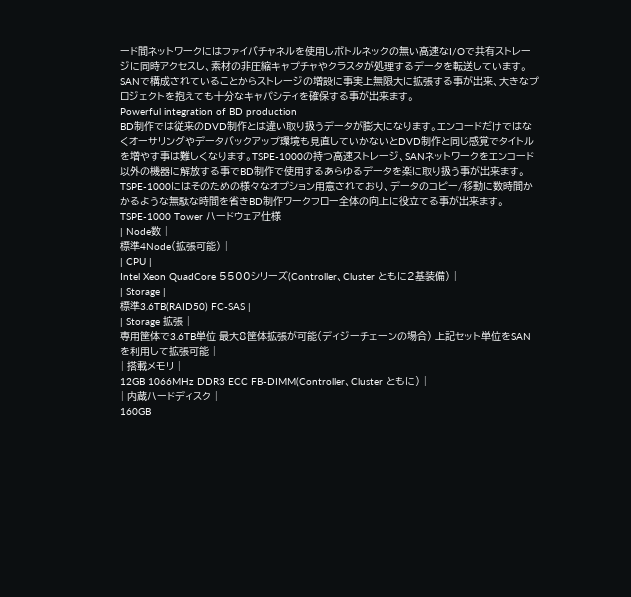ード間ネットワークにはファイバチャネルを使用しボトルネックの無い高速なI/Oで共有ストレージに同時アクセスし、素材の非圧縮キャプチャやクラスタが処理するデータを転送しています。SANで構成されていることからストレージの増設に事実上無限大に拡張する事が出来、大きなプロジェクトを抱えても十分なキャパシティを確保する事が出来ます。
Powerful integration of BD production
BD制作では従来のDVD制作とは違い取り扱うデータが膨大になります。エンコードだけではなくオーサリングやデータバックアップ環境も見直していかないとDVD制作と同じ感覚でタイトルを増やす事は難しくなります。TSPE-1000の持つ高速ストレージ、SANネットワークをエンコード以外の機器に解放する事でBD制作で使用するあらゆるデータを楽に取り扱う事が出来ます。TSPE-1000にはそのための様々なオプション用意されており、データのコピー/移動に数時間かかるような無駄な時間を省きBD制作ワークフロー全体の向上に役立てる事が出来ます。
TSPE-1000 Tower ハードウェア仕様
| Node数 |
標準4Node(拡張可能) |
| CPU |
Intel Xeon QuadCore 5500シリーズ(Controller、Cluster ともに2基装備) |
| Storage |
標準3.6TB(RAID50) FC-SAS |
| Storage 拡張 |
専用筐体で3.6TB単位 最大8筐体拡張が可能(ディジーチェーンの場合) 上記セット単位をSANを利用して拡張可能 |
| 搭載メモリ |
12GB 1066MHz DDR3 ECC FB-DIMM(Controller、Cluster ともに) |
| 内蔵ハードディスク |
160GB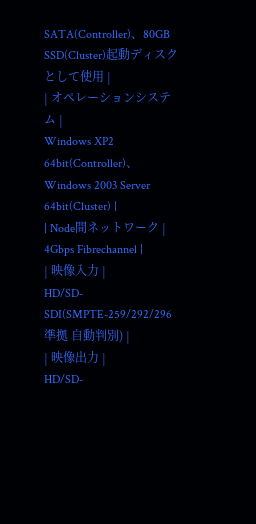SATA(Controller)、80GB SSD(Cluster)起動ディスクとして使用 |
| オペレーションシステム |
Windows XP2 64bit(Controller)、Windows 2003 Server 64bit(Cluster) |
| Node間ネットワーク |
4Gbps Fibrechannel |
| 映像入力 |
HD/SD-SDI(SMPTE-259/292/296準拠 自動判別) |
| 映像出力 |
HD/SD-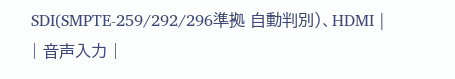SDI(SMPTE-259/292/296準拠 自動判別)、HDMI |
| 音声入力 |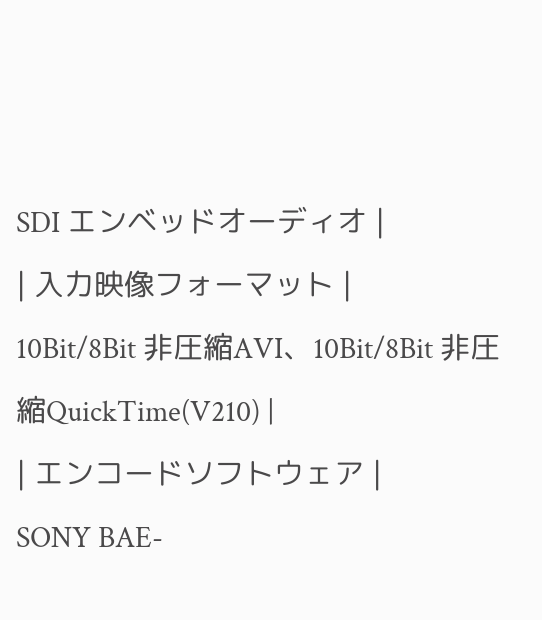SDI エンベッドオーディオ |
| 入力映像フォーマット |
10Bit/8Bit 非圧縮AVI、10Bit/8Bit 非圧縮QuickTime(V210) |
| エンコードソフトウェア |
SONY BAE-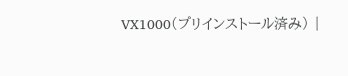VX1000(プリインストール済み) |